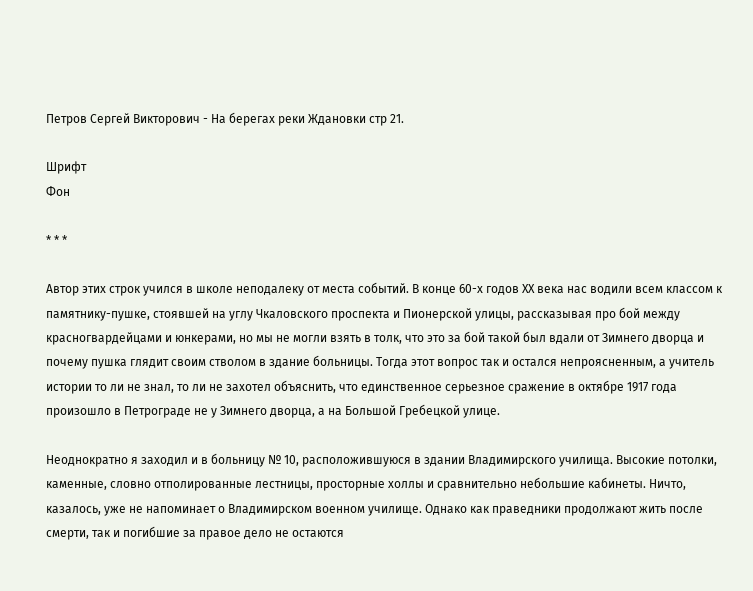Петров Сергей Викторович - На берегах реки Ждановки стр 21.

Шрифт
Фон

* * *

Автор этих строк учился в школе неподалеку от места событий. В конце 60-х годов ХХ века нас водили всем классом к памятнику-пушке, стоявшей на углу Чкаловского проспекта и Пионерской улицы, рассказывая про бой между красногвардейцами и юнкерами, но мы не могли взять в толк, что это за бой такой был вдали от Зимнего дворца и почему пушка глядит своим стволом в здание больницы. Тогда этот вопрос так и остался непроясненным, а учитель истории то ли не знал, то ли не захотел объяснить, что единственное серьезное сражение в октябре 1917 года произошло в Петрограде не у Зимнего дворца, а на Большой Гребецкой улице.

Неоднократно я заходил и в больницу № 10, расположившуюся в здании Владимирского училища. Высокие потолки, каменные, словно отполированные лестницы, просторные холлы и сравнительно небольшие кабинеты. Ничто, казалось, уже не напоминает о Владимирском военном училище. Однако как праведники продолжают жить после смерти, так и погибшие за правое дело не остаются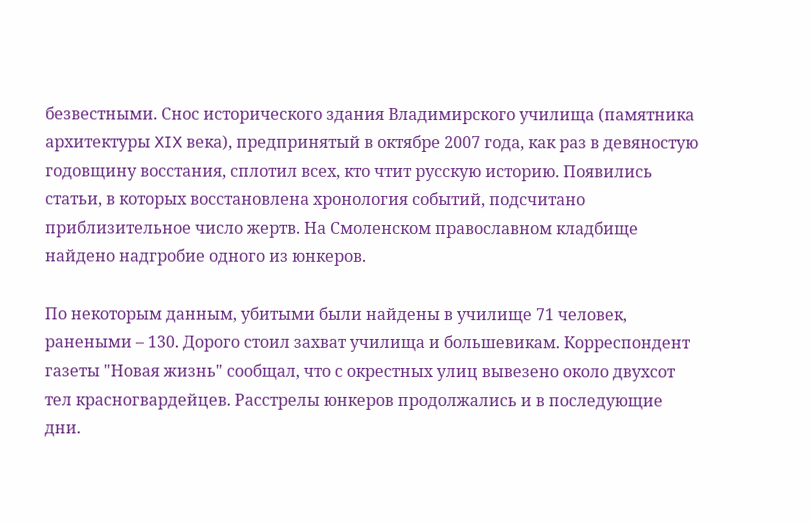безвестными. Снос исторического здания Владимирского училища (памятника архитектуры XIX века), предпринятый в октябре 2007 года, как раз в девяностую годовщину восстания, сплотил всех, кто чтит русскую историю. Появились статьи, в которых восстановлена хронология событий, подсчитано приблизительное число жертв. На Смоленском православном кладбище найдено надгробие одного из юнкеров.

По некоторым данным, убитыми были найдены в училище 71 человек, ранеными – 130. Дорого стоил захват училища и большевикам. Корреспондент газеты "Новая жизнь" сообщал, что с окрестных улиц вывезено около двухсот тел красногвардейцев. Расстрелы юнкеров продолжались и в последующие дни.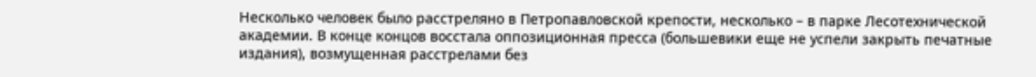Несколько человек было расстреляно в Петропавловской крепости, несколько – в парке Лесотехнической академии. В конце концов восстала оппозиционная пресса (большевики еще не успели закрыть печатные издания), возмущенная расстрелами без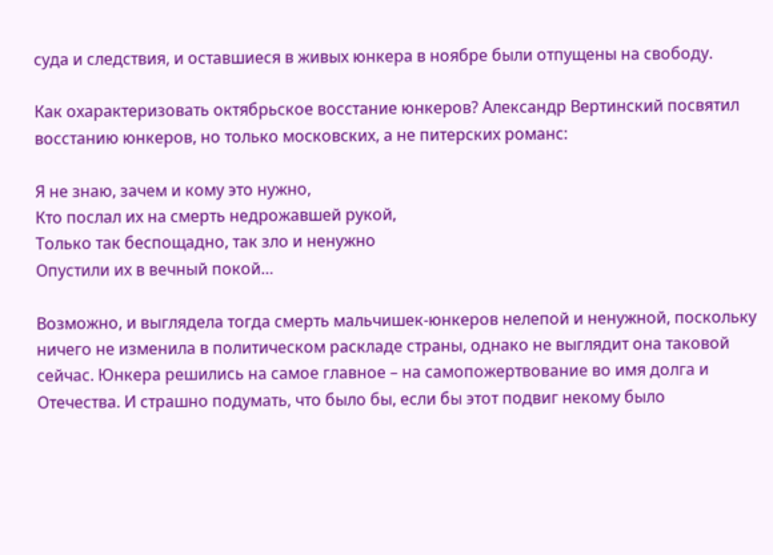суда и следствия, и оставшиеся в живых юнкера в ноябре были отпущены на свободу.

Как охарактеризовать октябрьское восстание юнкеров? Александр Вертинский посвятил восстанию юнкеров, но только московских, а не питерских романс:

Я не знаю, зачем и кому это нужно,
Кто послал их на смерть недрожавшей рукой,
Только так беспощадно, так зло и ненужно
Опустили их в вечный покой…

Возможно, и выглядела тогда смерть мальчишек-юнкеров нелепой и ненужной, поскольку ничего не изменила в политическом раскладе страны, однако не выглядит она таковой сейчас. Юнкера решились на самое главное – на самопожертвование во имя долга и Отечества. И страшно подумать, что было бы, если бы этот подвиг некому было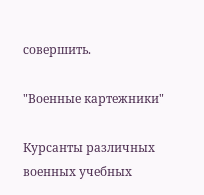совершить.

"Военные картежники"

Курсанты различных военных учебных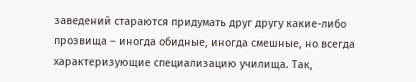заведений стараются придумать друг другу какие-либо прозвища – иногда обидные, иногда смешные, но всегда характеризующие специализацию училища. Так,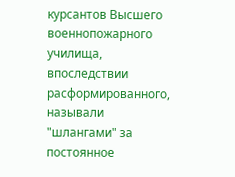курсантов Высшего военнопожарного училища, впоследствии расформированного, называли "шлангами" за постоянное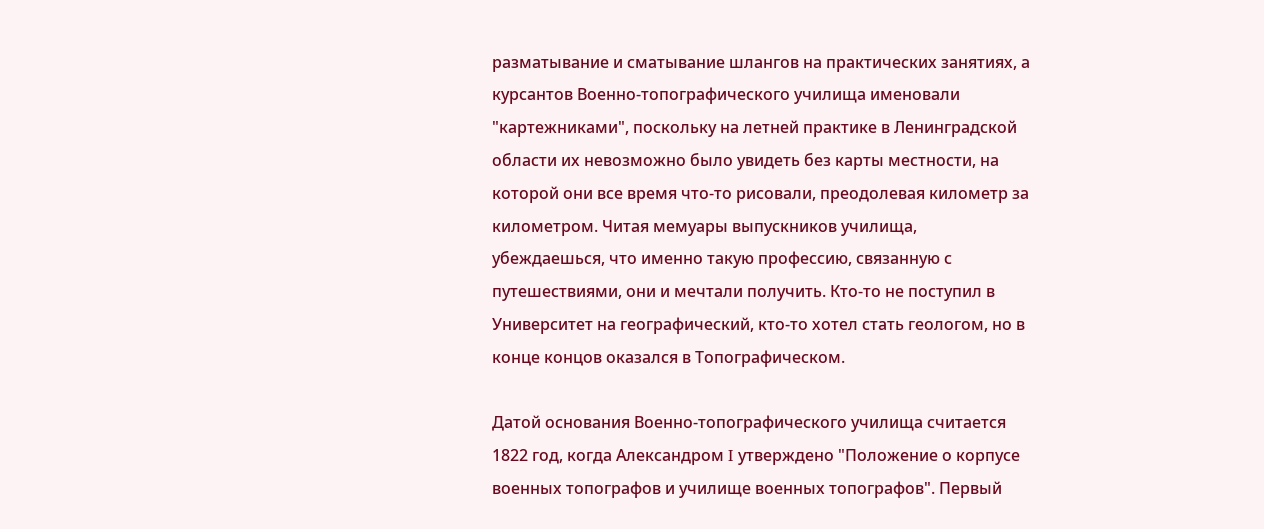разматывание и сматывание шлангов на практических занятиях, а курсантов Военно-топографического училища именовали "картежниками", поскольку на летней практике в Ленинградской области их невозможно было увидеть без карты местности, на которой они все время что-то рисовали, преодолевая километр за километром. Читая мемуары выпускников училища, убеждаешься, что именно такую профессию, связанную с путешествиями, они и мечтали получить. Кто-то не поступил в Университет на географический, кто-то хотел стать геологом, но в конце концов оказался в Топографическом.

Датой основания Военно-топографического училища считается 1822 год, когда Александром I утверждено "Положение о корпусе военных топографов и училище военных топографов". Первый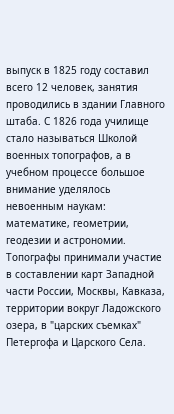выпуск в 1825 году составил всего 12 человек, занятия проводились в здании Главного штаба. С 1826 года училище стало называться Школой военных топографов, а в учебном процессе большое внимание уделялось невоенным наукам: математике, геометрии, геодезии и астрономии. Топографы принимали участие в составлении карт Западной части России, Москвы, Кавказа, территории вокруг Ладожского озера, в "царских съемках" Петергофа и Царского Села.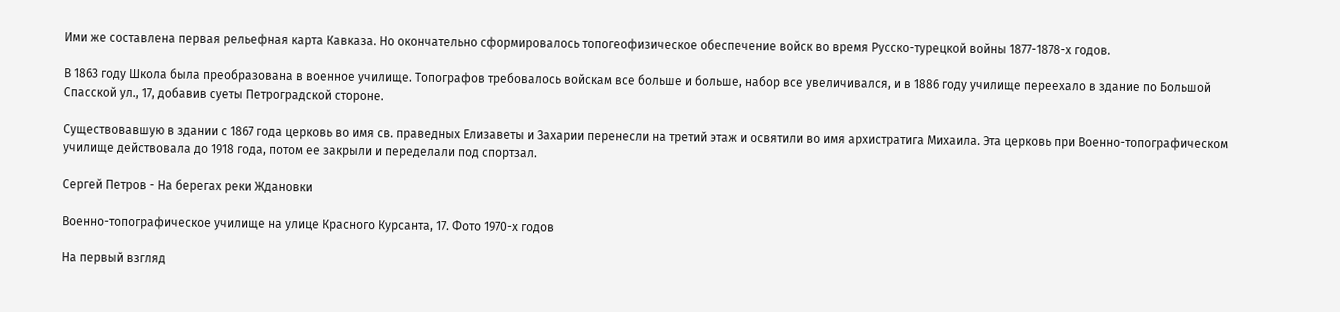Ими же составлена первая рельефная карта Кавказа. Но окончательно сформировалось топогеофизическое обеспечение войск во время Русско-турецкой войны 1877-1878-х годов.

В 1863 году Школа была преобразована в военное училище. Топографов требовалось войскам все больше и больше, набор все увеличивался, и в 1886 году училище переехало в здание по Большой Спасской ул., 17, добавив суеты Петроградской стороне.

Существовавшую в здании с 1867 года церковь во имя св. праведных Елизаветы и Захарии перенесли на третий этаж и освятили во имя архистратига Михаила. Эта церковь при Военно-топографическом училище действовала до 1918 года, потом ее закрыли и переделали под спортзал.

Сергей Петров - На берегах реки Ждановки

Военно-топографическое училище на улице Красного Курсанта, 17. Фото 1970-х годов

На первый взгляд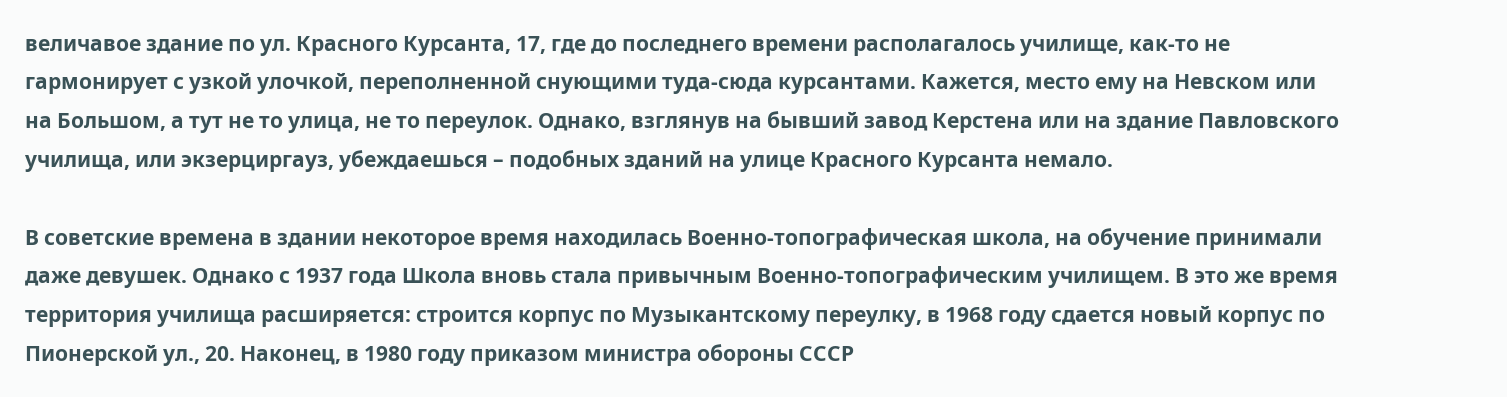величавое здание по ул. Красного Курсанта, 17, где до последнего времени располагалось училище, как-то не гармонирует с узкой улочкой, переполненной снующими туда-сюда курсантами. Кажется, место ему на Невском или на Большом, а тут не то улица, не то переулок. Однако, взглянув на бывший завод Керстена или на здание Павловского училища, или экзерциргауз, убеждаешься – подобных зданий на улице Красного Курсанта немало.

В советские времена в здании некоторое время находилась Военно-топографическая школа, на обучение принимали даже девушек. Однако с 1937 года Школа вновь стала привычным Военно-топографическим училищем. В это же время территория училища расширяется: строится корпус по Музыкантскому переулку, в 1968 году сдается новый корпус по Пионерской ул., 20. Наконец, в 1980 году приказом министра обороны СССР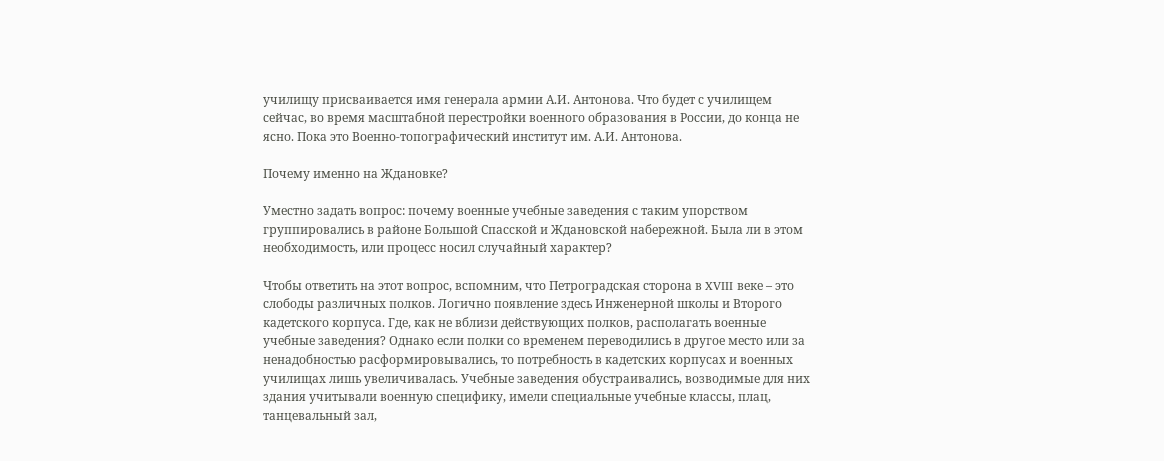училищу присваивается имя генерала армии А.И. Антонова. Что будет с училищем сейчас, во время масштабной перестройки военного образования в России, до конца не ясно. Пока это Военно-топографический институт им. А.И. Антонова.

Почему именно на Ждановке?

Уместно задать вопрос: почему военные учебные заведения с таким упорством группировались в районе Большой Спасской и Ждановской набережной. Была ли в этом необходимость, или процесс носил случайный характер?

Чтобы ответить на этот вопрос, вспомним, что Петроградская сторона в XVIII веке – это слободы различных полков. Логично появление здесь Инженерной школы и Второго кадетского корпуса. Где, как не вблизи действующих полков, располагать военные учебные заведения? Однако если полки со временем переводились в другое место или за ненадобностью расформировывались, то потребность в кадетских корпусах и военных училищах лишь увеличивалась. Учебные заведения обустраивались, возводимые для них здания учитывали военную специфику, имели специальные учебные классы, плац, танцевальный зал,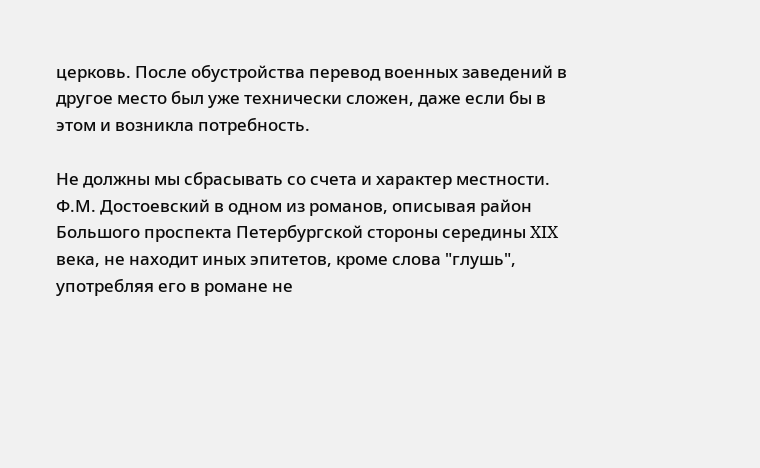церковь. После обустройства перевод военных заведений в другое место был уже технически сложен, даже если бы в этом и возникла потребность.

Не должны мы сбрасывать со счета и характер местности. Ф.М. Достоевский в одном из романов, описывая район Большого проспекта Петербургской стороны середины XIX века, не находит иных эпитетов, кроме слова "глушь", употребляя его в романе не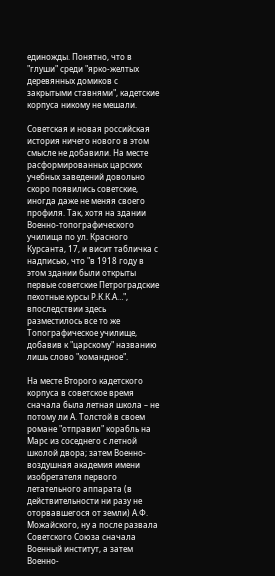единожды. Понятно, что в "глуши" среди "ярко-желтых деревянных домиков с закрытыми ставнями", кадетские корпуса никому не мешали.

Советская и новая российская история ничего нового в этом смысле не добавили. На месте расформированных царских учебных заведений довольно скоро появились советские, иногда даже не меняя своего профиля. Так, хотя на здании Военно-топографического училища по ул. Красного Курсанта, 17, и висит табличка с надписью, что "в 1918 году в этом здании были открыты первые советские Петроградские пехотные курсы Р.К.К.А…", впоследствии здесь разместилось все то же Топографическое училище, добавив к "царскому" названию лишь слово "командное".

На месте Второго кадетского корпуса в советское время сначала была летная школа – не потому ли А. Толстой в своем романе "отправил" корабль на Марс из соседнего с летной школой двора; затем Военно-воздушная академия имени изобретателя первого летательного аппарата (в действительности ни разу не оторвавшегося от земли) А.Ф. Можайского, ну а после развала Советского Союза сначала Военный институт, а затем Военно-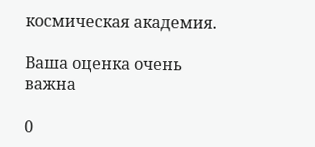космическая академия.

Ваша оценка очень важна

0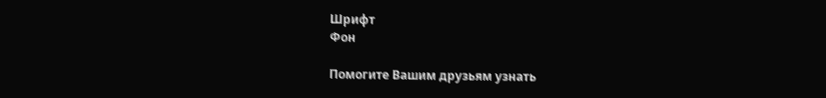Шрифт
Фон

Помогите Вашим друзьям узнать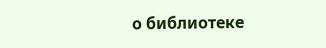о библиотеке